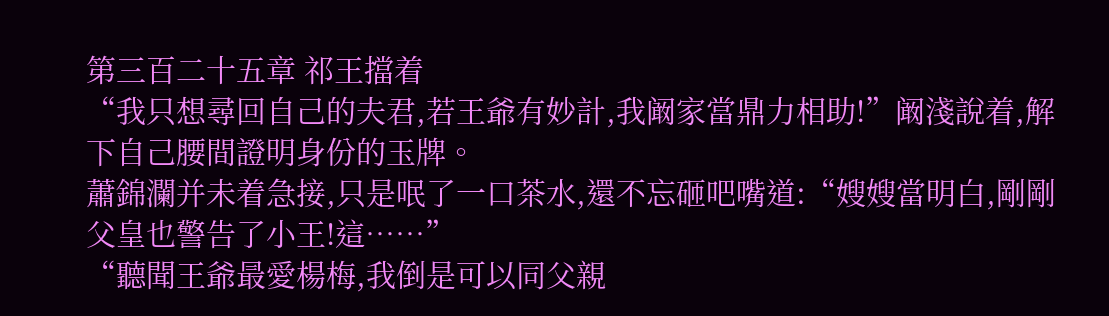第三百二十五章 祁王擋着
“我只想尋回自己的夫君,若王爺有妙計,我阚家當鼎力相助!”阚淺說着,解下自己腰間證明身份的玉牌。
蕭錦瀾并未着急接,只是呡了一口茶水,還不忘砸吧嘴道:“嫂嫂當明白,剛剛父皇也警告了小王!這……”
“聽聞王爺最愛楊梅,我倒是可以同父親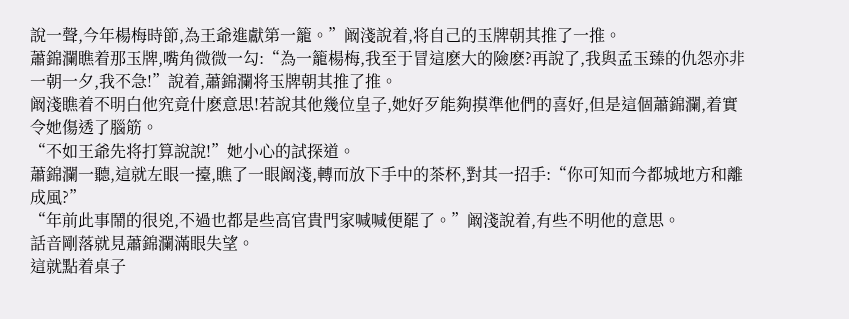說一聲,今年楊梅時節,為王爺進獻第一籠。”阚淺說着,将自己的玉牌朝其推了一推。
蕭錦瀾瞧着那玉牌,嘴角微微一勾:“為一籠楊梅,我至于冒這麽大的險麽?再說了,我與孟玉臻的仇怨亦非一朝一夕,我不急!”說着,蕭錦瀾将玉牌朝其推了推。
阚淺瞧着不明白他究竟什麽意思!若說其他幾位皇子,她好歹能夠摸準他們的喜好,但是這個蕭錦瀾,着實令她傷透了腦筋。
“不如王爺先将打算說說!”她小心的試探道。
蕭錦瀾一聽,這就左眼一擡,瞧了一眼阚淺,轉而放下手中的茶杯,對其一招手:“你可知而今都城地方和離成風?”
“年前此事鬧的很兇,不過也都是些高官貴門家喊喊便罷了。”阚淺說着,有些不明他的意思。
話音剛落就見蕭錦瀾滿眼失望。
這就點着桌子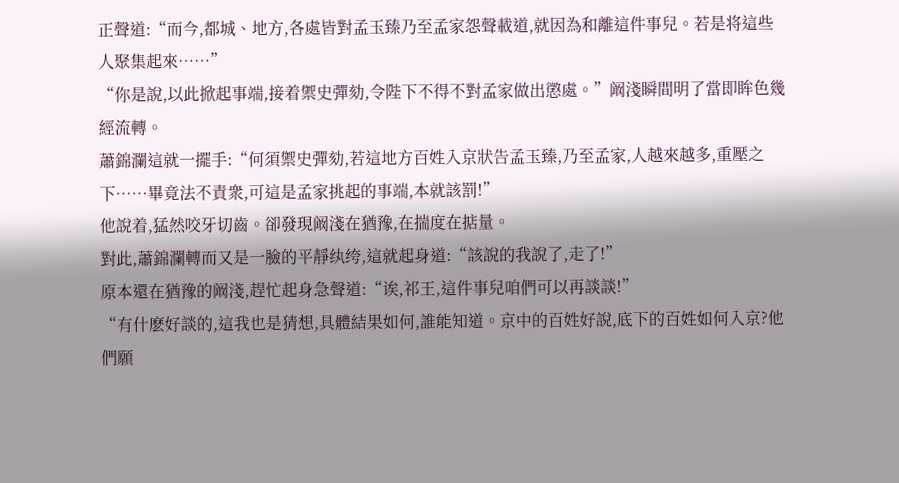正聲道:“而今,都城、地方,各處皆對孟玉臻乃至孟家怨聲載道,就因為和離這件事兒。若是将這些人聚集起來……”
“你是說,以此掀起事端,接着禦史彈劾,令陛下不得不對孟家做出懲處。”阚淺瞬間明了當即眸色幾經流轉。
蕭錦瀾這就一擺手:“何須禦史彈劾,若這地方百姓入京狀告孟玉臻,乃至孟家,人越來越多,重壓之下……畢竟法不責衆,可這是孟家挑起的事端,本就該罰!”
他說着,猛然咬牙切齒。卻發現阚淺在猶豫,在揣度在掂量。
對此,蕭錦瀾轉而又是一臉的平靜纨绔,這就起身道:“該說的我說了,走了!”
原本還在猶豫的阚淺,趕忙起身急聲道:“诶,祁王,這件事兒咱們可以再談談!”
“有什麽好談的,這我也是猜想,具體結果如何,誰能知道。京中的百姓好說,底下的百姓如何入京?他們願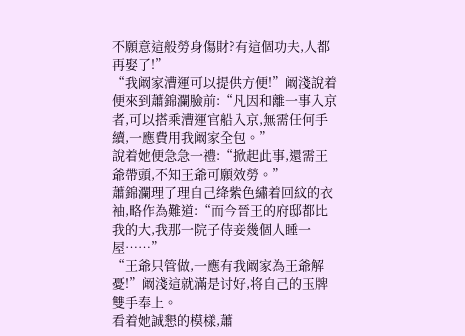不願意這般勞身傷財?有這個功夫,人都再娶了!”
“我阚家漕運可以提供方便!”阚淺說着便來到蕭錦瀾臉前:“凡因和離一事入京者,可以搭乘漕運官船入京,無需任何手續,一應費用我阚家全包。”
說着她便急急一禮:“掀起此事,還需王爺帶頭,不知王爺可願效勞。”
蕭錦瀾理了理自己绛紫色繡着回紋的衣袖,略作為難道:“而今晉王的府邸都比我的大,我那一院子侍妾幾個人睡一屋……”
“王爺只管做,一應有我阚家為王爺解憂!”阚淺這就滿是讨好,将自己的玉牌雙手奉上。
看着她誠懇的模樣,蕭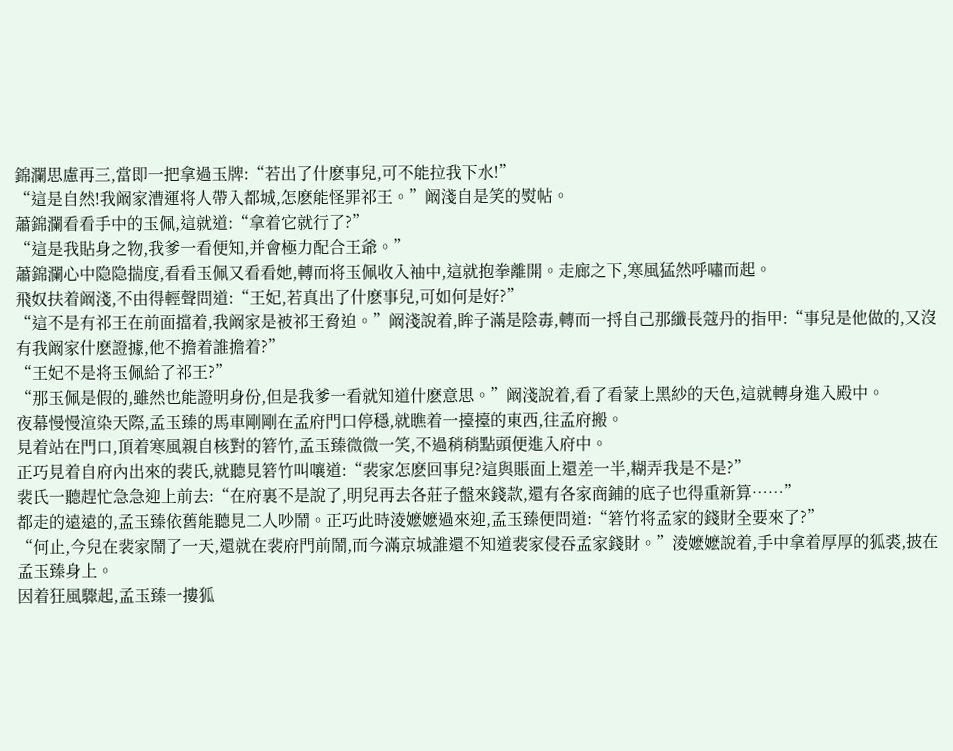錦瀾思慮再三,當即一把拿過玉牌:“若出了什麽事兒,可不能拉我下水!”
“這是自然!我阚家漕運将人帶入都城,怎麽能怪罪祁王。”阚淺自是笑的熨帖。
蕭錦瀾看看手中的玉佩,這就道:“拿着它就行了?”
“這是我貼身之物,我爹一看便知,并會極力配合王爺。”
蕭錦瀾心中隐隐揣度,看看玉佩又看看她,轉而将玉佩收入袖中,這就抱拳離開。走廊之下,寒風猛然呼嘯而起。
飛奴扶着阚淺,不由得輕聲問道:“王妃,若真出了什麽事兒,可如何是好?”
“這不是有祁王在前面擋着,我阚家是被祁王脅迫。”阚淺說着,眸子滿是陰毒,轉而一捋自己那纖長蔻丹的指甲:“事兒是他做的,又沒有我阚家什麽證據,他不擔着誰擔着?”
“王妃不是将玉佩給了祁王?”
“那玉佩是假的,雖然也能證明身份,但是我爹一看就知道什麽意思。”阚淺說着,看了看蒙上黑紗的天色,這就轉身進入殿中。
夜幕慢慢渲染天際,孟玉臻的馬車剛剛在孟府門口停穩,就瞧着一擡擡的東西,往孟府搬。
見着站在門口,頂着寒風親自核對的箬竹,孟玉臻微微一笑,不過稍稍點頭便進入府中。
正巧見着自府內出來的裴氏,就聽見箬竹叫嚷道:“裴家怎麽回事兒?這與賬面上還差一半,糊弄我是不是?”
裴氏一聽趕忙急急迎上前去:“在府裏不是說了,明兒再去各莊子盤來錢款,還有各家商鋪的底子也得重新算……”
都走的遠遠的,孟玉臻依舊能聽見二人吵鬧。正巧此時淩嬷嬷過來迎,孟玉臻便問道:“箬竹将孟家的錢財全要來了?”
“何止,今兒在裴家鬧了一天,還就在裴府門前鬧,而今滿京城誰還不知道裴家侵吞孟家錢財。”淩嬷嬷說着,手中拿着厚厚的狐裘,披在孟玉臻身上。
因着狂風驟起,孟玉臻一摟狐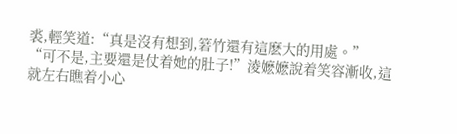裘,輕笑道:“真是沒有想到,箬竹還有這麽大的用處。”
“可不是,主要還是仗着她的肚子!”淩嬷嬷說着笑容漸收,這就左右瞧着小心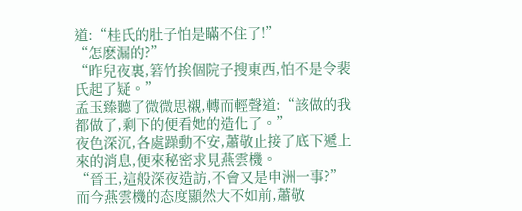道:“桂氏的肚子怕是瞞不住了!”
“怎麽漏的?”
“昨兒夜裏,箬竹挨個院子搜東西,怕不是令裴氏起了疑。”
孟玉臻聽了微微思襯,轉而輕聲道:“該做的我都做了,剩下的便看她的造化了。”
夜色深沉,各處躁動不安,蕭敬止接了底下遞上來的消息,便來秘密求見燕雲機。
“晉王,這般深夜造訪,不會又是申洲一事?”而今燕雲機的态度顯然大不如前,蕭敬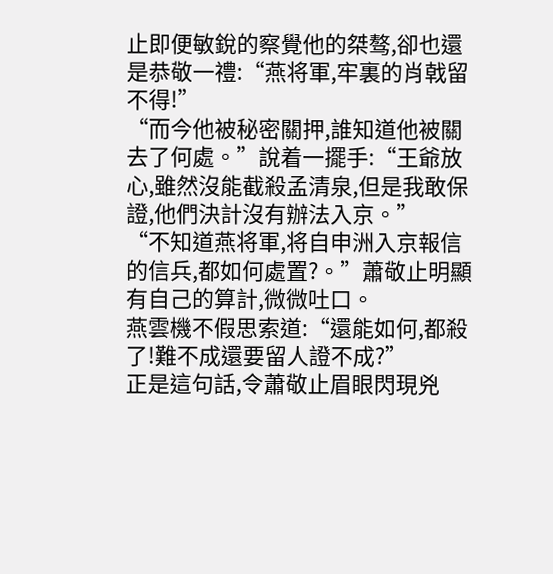止即便敏銳的察覺他的桀骜,卻也還是恭敬一禮:“燕将軍,牢裏的肖戟留不得!”
“而今他被秘密關押,誰知道他被關去了何處。”說着一擺手:“王爺放心,雖然沒能截殺孟清泉,但是我敢保證,他們決計沒有辦法入京。”
“不知道燕将軍,将自申洲入京報信的信兵,都如何處置?。”蕭敬止明顯有自己的算計,微微吐口。
燕雲機不假思索道:“還能如何,都殺了!難不成還要留人證不成?”
正是這句話,令蕭敬止眉眼閃現兇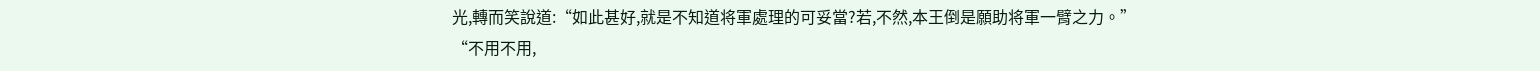光,轉而笑說道:“如此甚好,就是不知道将軍處理的可妥當?若,不然,本王倒是願助将軍一臂之力。”
“不用不用,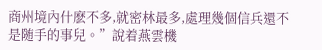商州境內什麽不多,就密林最多,處理幾個信兵還不是随手的事兒。”說着燕雲機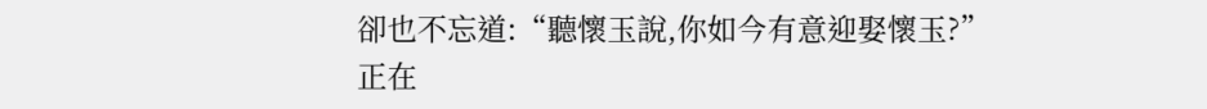卻也不忘道:“聽懷玉說,你如今有意迎娶懷玉?”
正在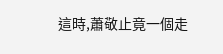這時,蕭敬止竟一個走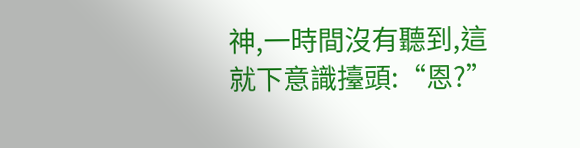神,一時間沒有聽到,這就下意識擡頭:“恩?”